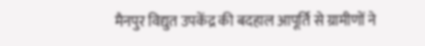मैनपुर विद्युत उपकेंद्र की बदहाल आपूर्ति से ग्रामीणों ने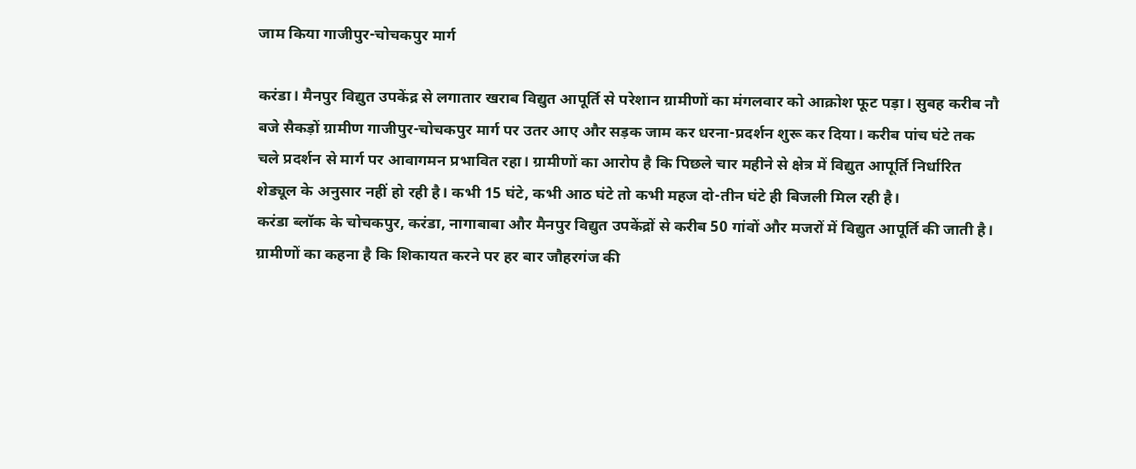जाम किया गाजीपुर-चोचकपुर मार्ग

करंडा। मैनपुर विद्युत उपकेंद्र से लगातार खराब विद्युत आपूर्ति से परेशान ग्रामीणों का मंगलवार को आक्रोश फूट पड़ा। सुबह करीब नौ बजे सैकड़ों ग्रामीण गाजीपुर-चोचकपुर मार्ग पर उतर आए और सड़क जाम कर धरना-प्रदर्शन शुरू कर दिया। करीब पांच घंटे तक चले प्रदर्शन से मार्ग पर आवागमन प्रभावित रहा। ग्रामीणों का आरोप है कि पिछले चार महीने से क्षेत्र में विद्युत आपूर्ति निर्धारित शेड्यूल के अनुसार नहीं हो रही है। कभी 15 घंटे, कभी आठ घंटे तो कभी महज दो-तीन घंटे ही बिजली मिल रही है।
करंडा ब्लॉक के चोचकपुर, करंडा, नागाबाबा और मैनपुर विद्युत उपकेंद्रों से करीब 50 गांवों और मजरों में विद्युत आपूर्ति की जाती है। ग्रामीणों का कहना है कि शिकायत करने पर हर बार जौहरगंज की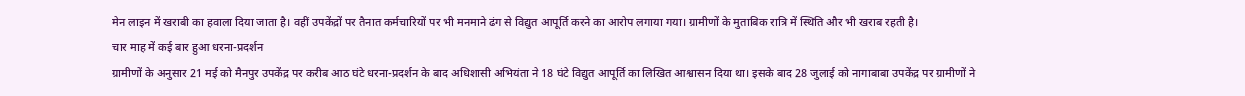मेन लाइन में खराबी का हवाला दिया जाता है। वहीं उपकेंद्रों पर तैनात कर्मचारियों पर भी मनमाने ढंग से विद्युत आपूर्ति करने का आरोप लगाया गया। ग्रामीणों के मुताबिक रात्रि में स्थिति और भी खराब रहती है।
चार माह में कई बार हुआ धरना-प्रदर्शन
ग्रामीणों के अनुसार 21 मई को मैनपुर उपकेंद्र पर करीब आठ घंटे धरना-प्रदर्शन के बाद अधिशासी अभियंता ने 18 घंटे विद्युत आपूर्ति का लिखित आश्वासन दिया था। इसके बाद 28 जुलाई को नागाबाबा उपकेंद्र पर ग्रामीणों ने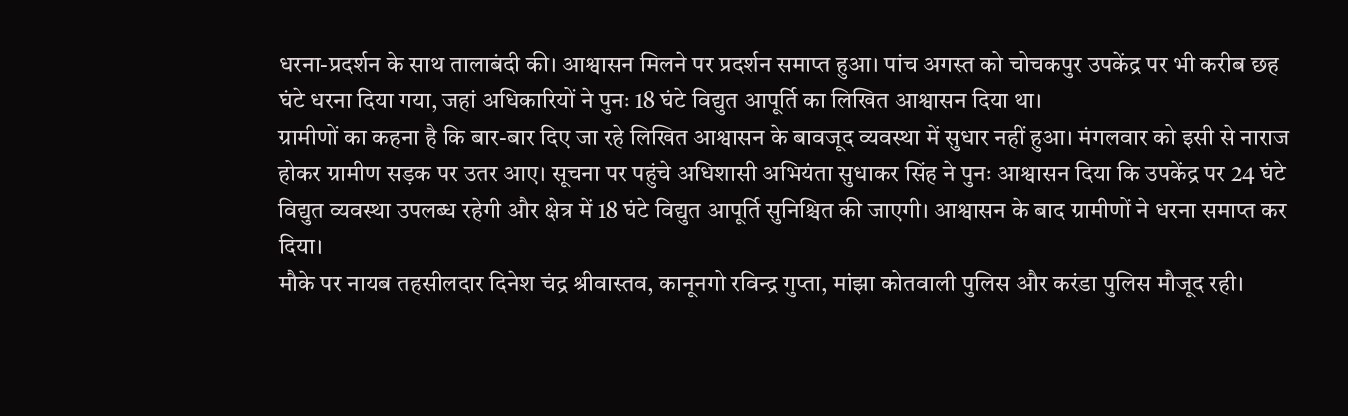धरना-प्रदर्शन के साथ तालाबंदी की। आश्वासन मिलने पर प्रदर्शन समाप्त हुआ। पांच अगस्त को चोचकपुर उपकेंद्र पर भी करीब छह घंटे धरना दिया गया, जहां अधिकारियों ने पुनः 18 घंटे विद्युत आपूर्ति का लिखित आश्वासन दिया था।
ग्रामीणों का कहना है कि बार-बार दिए जा रहे लिखित आश्वासन के बावजूद व्यवस्था में सुधार नहीं हुआ। मंगलवार को इसी से नाराज होकर ग्रामीण सड़क पर उतर आए। सूचना पर पहुंचे अधिशासी अभियंता सुधाकर सिंह ने पुनः आश्वासन दिया कि उपकेंद्र पर 24 घंटे विद्युत व्यवस्था उपलब्ध रहेगी और क्षेत्र में 18 घंटे विद्युत आपूर्ति सुनिश्चित की जाएगी। आश्वासन के बाद ग्रामीणों ने धरना समाप्त कर दिया।
मौके पर नायब तहसीलदार दिनेश चंद्र श्रीवास्तव, कानूनगो रविन्द्र गुप्ता, मांझा कोतवाली पुलिस और करंडा पुलिस मौजूद रही।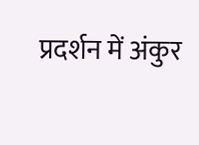प्रदर्शन में अंकुर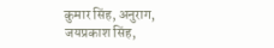कुमार सिंह, अनुराग, जयप्रकाश सिंह,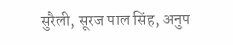सुरैली, सूरज पाल सिंह, अनुप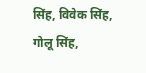सिंह, विवेक सिंह, गोलू सिंह,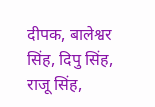दीपक, बालेश्वर सिंह, दिपु सिंह, राजू सिंह,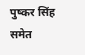पुष्कर सिंह समेत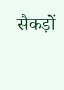सैकड़ों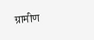ग्रामीण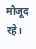मौजूद रहे।